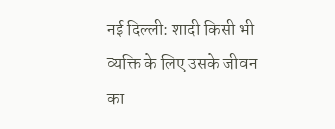नई दिल्ली: शादी किसी भी व्यक्ति के लिए उसके जीवन का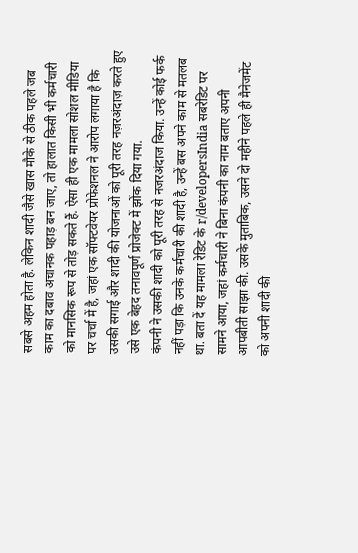सबसे अहम होता है. लेकिन शादी जैसे खास मौके से ठीक पहले जब काम का दबाव अचानक पहाड़ बन जाए, तो हालात किसी भी कर्मचारी को मानसिक रूप से तोड़ सकते हैं. ऐसा ही एक मामला सोशल मीडिया पर चर्चा में है, जहां एक सॉफ्टवेयर प्रोफेशनल ने आरोप लगाया है कि उसकी सगाई और शादी की योजनाओं को पूरी तरह नज़रअंदाज़ करते हुए उसे एक बेहद तनावपूर्ण प्रोजेक्ट में झोंक दिया गया.
कंपनी ने उसकी शादी को पूरी तरह से नजरअंदाज किया. उन्हें कोई फर्क नहीं पड़ा कि उनके कर्मचारी की शादी है, उन्हें बस अपने काम से मतलब था. बता दें यह मामला रेडिट के r/developersIndia सबरेडिट पर सामने आया, जहां कर्मचारी ने बिना कंपनी का नाम बताए अपनी आपबीती साझा की. उसके मुताबिक, उसने दो महीने पहले ही मैनेजमेंट को अपनी शादी की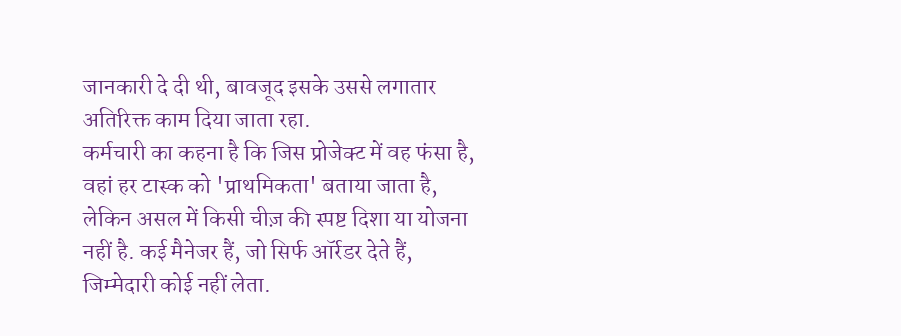जानकारी दे दी थी, बावजूद इसके उससे लगातार अतिरिक्त काम दिया जाता रहा.
कर्मचारी का कहना है कि जिस प्रोजेक्ट में वह फंसा है, वहां हर टास्क को 'प्राथमिकता' बताया जाता है, लेकिन असल में किसी चीज़ की स्पष्ट दिशा या योजना नहीं है. कई मैनेजर हैं, जो सिर्फ ऑर्रडर देते हैं, जिम्मेदारी कोई नहीं लेता.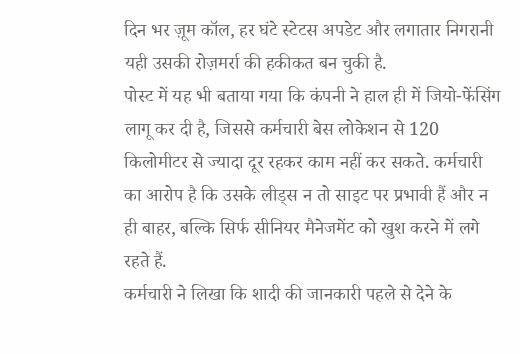दिन भर ज़ूम कॉल, हर घंटे स्टेटस अपडेट और लगातार निगरानी यही उसकी रोज़मर्रा की हकीकत बन चुकी है.
पोस्ट में यह भी बताया गया कि कंपनी ने हाल ही में जियो-फेंसिंग लागू कर दी है, जिससे कर्मचारी बेस लोकेशन से 120 किलोमीटर से ज्यादा दूर रहकर काम नहीं कर सकते. कर्मचारी का आरोप है कि उसके लीड्स न तो साइट पर प्रभावी हैं और न ही बाहर, बल्कि सिर्फ सीनियर मैनेजमेंट को खुश करने में लगे रहते हैं.
कर्मचारी ने लिखा कि शादी की जानकारी पहले से देने के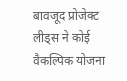बावजूद प्रोजेक्ट लीड्स ने कोई वैकल्पिक योजना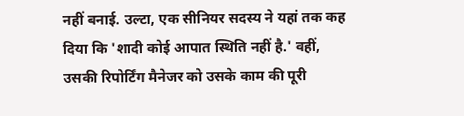नहीं बनाई. उल्टा, एक सीनियर सदस्य ने यहां तक कह दिया कि 'शादी कोई आपात स्थिति नहीं है.' वहीं, उसकी रिपोर्टिंग मैनेजर को उसके काम की पूरी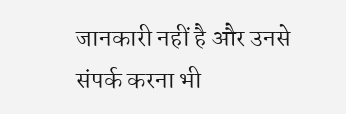जानकारी नहीं है और उनसे संपर्क करना भी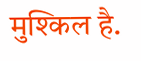मुश्किल है.